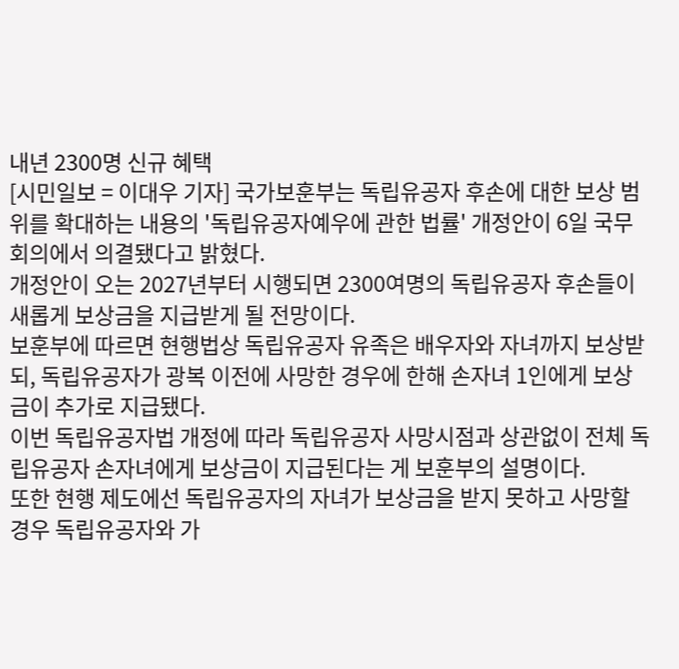내년 2300명 신규 혜택
[시민일보 = 이대우 기자] 국가보훈부는 독립유공자 후손에 대한 보상 범위를 확대하는 내용의 '독립유공자예우에 관한 법률' 개정안이 6일 국무회의에서 의결됐다고 밝혔다.
개정안이 오는 2027년부터 시행되면 2300여명의 독립유공자 후손들이 새롭게 보상금을 지급받게 될 전망이다.
보훈부에 따르면 현행법상 독립유공자 유족은 배우자와 자녀까지 보상받되, 독립유공자가 광복 이전에 사망한 경우에 한해 손자녀 1인에게 보상금이 추가로 지급됐다.
이번 독립유공자법 개정에 따라 독립유공자 사망시점과 상관없이 전체 독립유공자 손자녀에게 보상금이 지급된다는 게 보훈부의 설명이다.
또한 현행 제도에선 독립유공자의 자녀가 보상금을 받지 못하고 사망할 경우 독립유공자와 가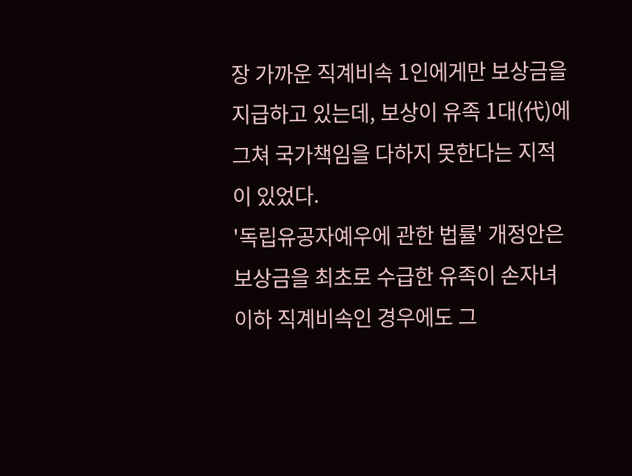장 가까운 직계비속 1인에게만 보상금을 지급하고 있는데, 보상이 유족 1대(代)에 그쳐 국가책임을 다하지 못한다는 지적이 있었다.
'독립유공자예우에 관한 법률' 개정안은 보상금을 최초로 수급한 유족이 손자녀 이하 직계비속인 경우에도 그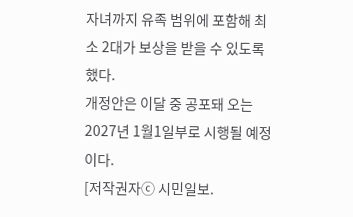자녀까지 유족 범위에 포함해 최소 2대가 보상을 받을 수 있도록 했다.
개정안은 이달 중 공포돼 오는 2027년 1월1일부로 시행될 예정이다.
[저작권자ⓒ 시민일보.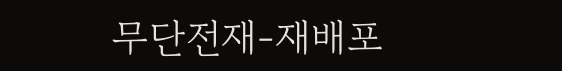무단전재-재배포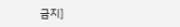금지]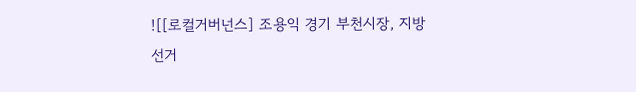![[로컬거버넌스] 조용익 경기 부천시장, 지방선거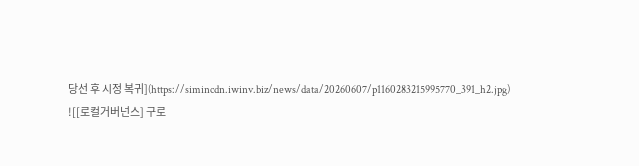당선 후 시정 복귀](https://simincdn.iwinv.biz/news/data/20260607/p1160283215995770_391_h2.jpg)
![[로컬거버넌스] 구로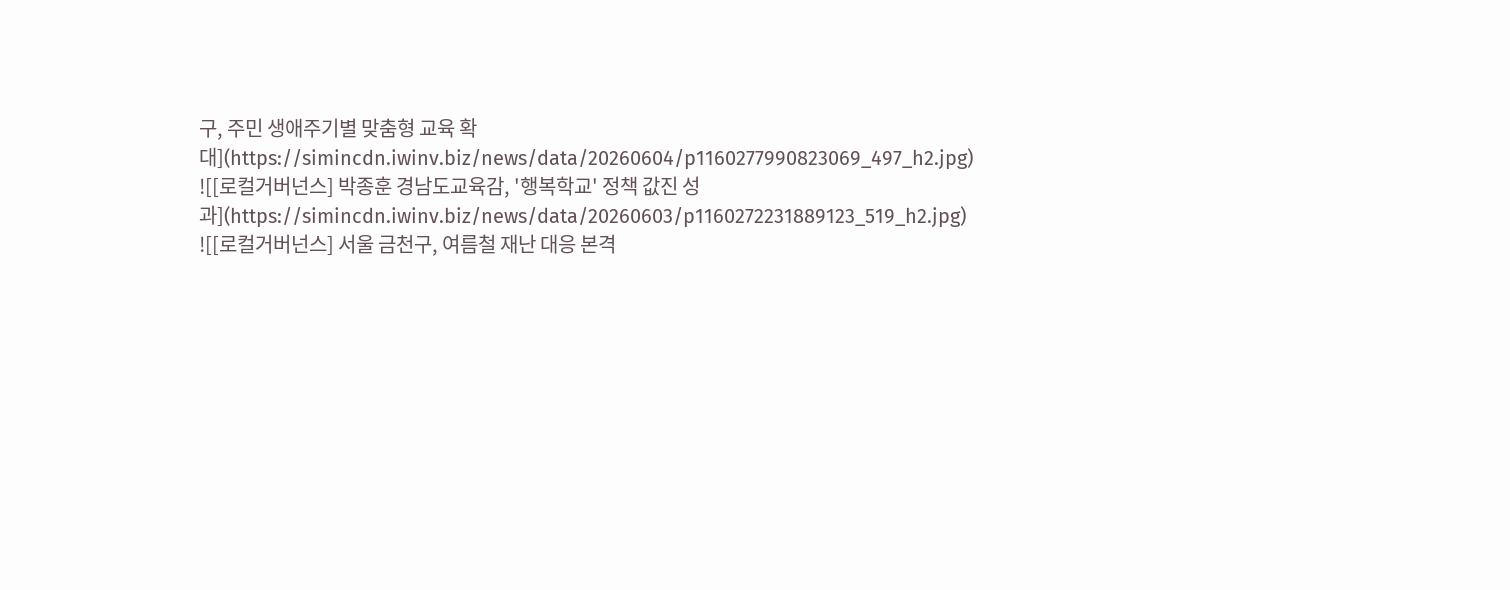구, 주민 생애주기별 맞춤형 교육 확대](https://simincdn.iwinv.biz/news/data/20260604/p1160277990823069_497_h2.jpg)
![[로컬거버넌스] 박종훈 경남도교육감, '행복학교' 정책 값진 성과](https://simincdn.iwinv.biz/news/data/20260603/p1160272231889123_519_h2.jpg)
![[로컬거버넌스] 서울 금천구, 여름철 재난 대응 본격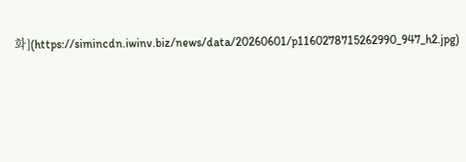화](https://simincdn.iwinv.biz/news/data/20260601/p1160278715262990_947_h2.jpg)